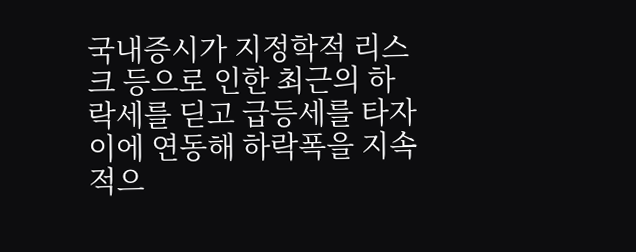국내증시가 지정학적 리스크 등으로 인한 최근의 하락세를 딛고 급등세를 타자 이에 연동해 하락폭을 지속적으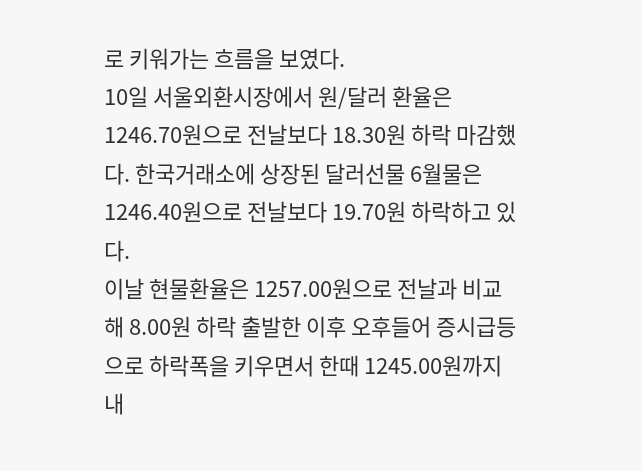로 키워가는 흐름을 보였다.
10일 서울외환시장에서 원/달러 환율은 1246.70원으로 전날보다 18.30원 하락 마감했다. 한국거래소에 상장된 달러선물 6월물은 1246.40원으로 전날보다 19.70원 하락하고 있다.
이날 현물환율은 1257.00원으로 전날과 비교해 8.00원 하락 출발한 이후 오후들어 증시급등으로 하락폭을 키우면서 한때 1245.00원까지 내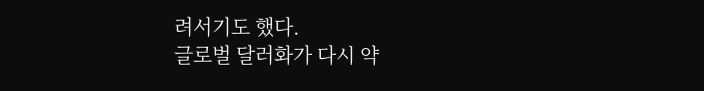려서기도 했다.
글로벌 달러화가 다시 약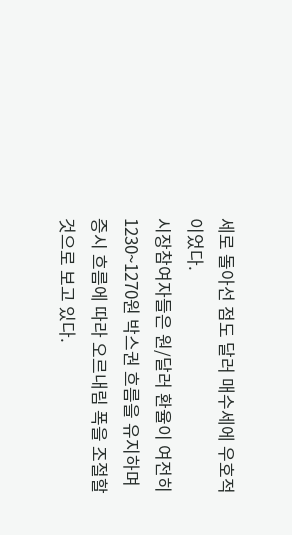세로 돌아선 점도 달러 매수세에 우호적이었다.
시장참여자들은 원/달러 환율이 여전히 1230~1270원 박스권 흐름을 유지하며 증시 흐름에 따라 오르내림 폭을 조절할 것으로 보고 있다.